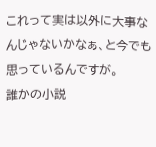これって実は以外に大事なんじゃないかなぁ、と今でも思っているんですが。
誰かの小説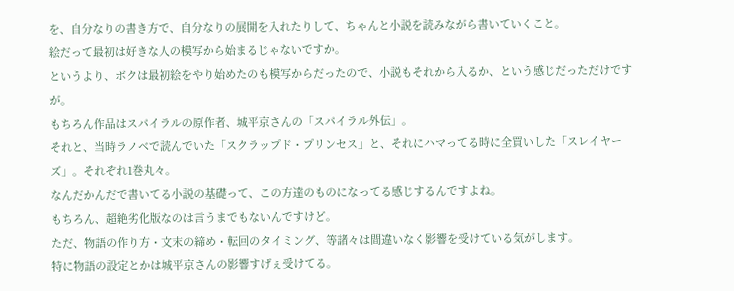を、自分なりの書き方で、自分なりの展開を入れたりして、ちゃんと小説を読みながら書いていくこと。
絵だって最初は好きな人の模写から始まるじゃないですか。
というより、ボクは最初絵をやり始めたのも模写からだったので、小説もそれから入るか、という感じだっただけですが。
もちろん作品はスパイラルの原作者、城平京さんの「スパイラル外伝」。
それと、当時ラノベで読んでいた「スクラップド・プリンセス」と、それにハマってる時に全買いした「スレイヤーズ」。それぞれ1巻丸々。
なんだかんだで書いてる小説の基礎って、この方達のものになってる感じするんですよね。
もちろん、超絶劣化版なのは言うまでもないんですけど。
ただ、物語の作り方・文末の締め・転回のタイミング、等諸々は間違いなく影響を受けている気がします。
特に物語の設定とかは城平京さんの影響すげぇ受けてる。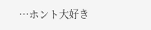…ホント大好き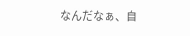なんだなぁ、自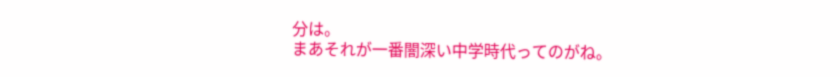分は。
まあそれが一番闇深い中学時代ってのがね。